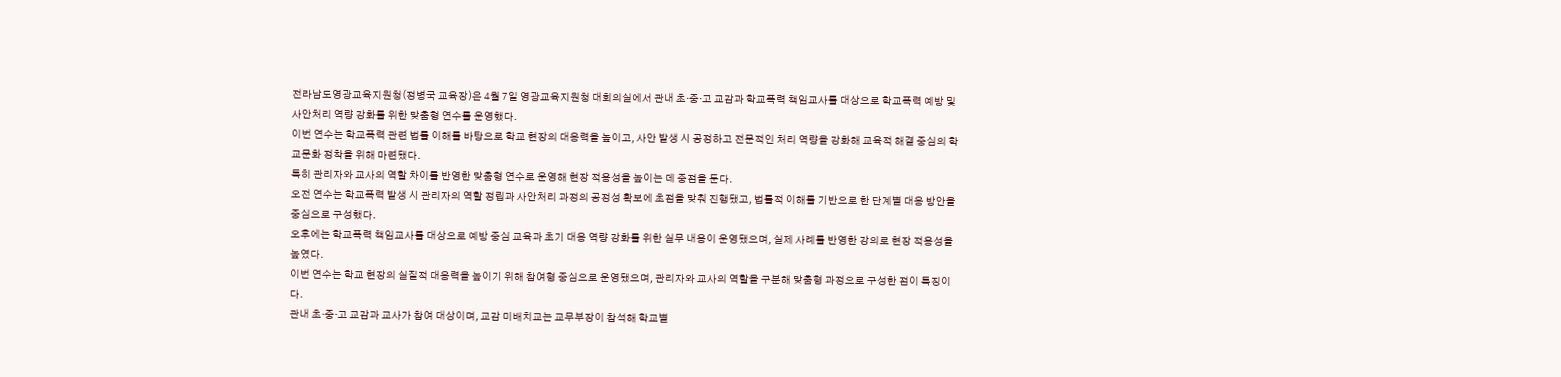전라남도영광교육지원청(정병국 교육장)은 4월 7일 영광교육지원청 대회의실에서 관내 초·중·고 교감과 학교폭력 책임교사를 대상으로 학교폭력 예방 및 사안처리 역량 강화를 위한 맞춤형 연수를 운영했다.
이번 연수는 학교폭력 관련 법률 이해를 바탕으로 학교 현장의 대응력을 높이고, 사안 발생 시 공정하고 전문적인 처리 역량을 강화해 교육적 해결 중심의 학교문화 정착을 위해 마련됐다.
특히 관리자와 교사의 역할 차이를 반영한 맞춤형 연수로 운영해 현장 적용성을 높이는 데 중점을 둔다.
오전 연수는 학교폭력 발생 시 관리자의 역할 정립과 사안처리 과정의 공정성 확보에 초점을 맞춰 진행됐고, 법률적 이해를 기반으로 한 단계별 대응 방안을 중심으로 구성했다.
오후에는 학교폭력 책임교사를 대상으로 예방 중심 교육과 초기 대응 역량 강화를 위한 실무 내용이 운영됐으며, 실제 사례를 반영한 강의로 현장 적용성을 높였다.
이번 연수는 학교 현장의 실질적 대응력을 높이기 위해 참여형 중심으로 운영됐으며, 관리자와 교사의 역할을 구분해 맞춤형 과정으로 구성한 점이 특징이다.
관내 초·중·고 교감과 교사가 참여 대상이며, 교감 미배치교는 교무부장이 참석해 학교별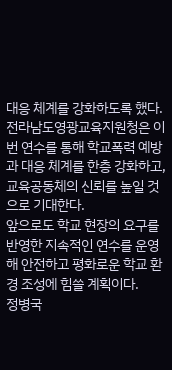대응 체계를 강화하도록 했다.
전라남도영광교육지원청은 이번 연수를 통해 학교폭력 예방과 대응 체계를 한층 강화하고, 교육공동체의 신뢰를 높일 것으로 기대한다.
앞으로도 학교 현장의 요구를 반영한 지속적인 연수를 운영해 안전하고 평화로운 학교 환경 조성에 힘쓸 계획이다.
정병국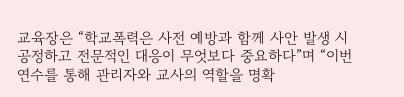교육장은 “학교폭력은 사전 예방과 함께 사안 발생 시 공정하고 전문적인 대응이 무엇보다 중요하다”며 “이번 연수를 통해 관리자와 교사의 역할을 명확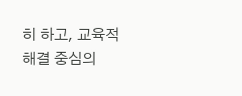히 하고, 교육적 해결 중심의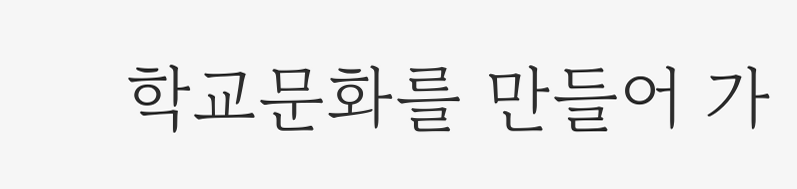학교문화를 만들어 가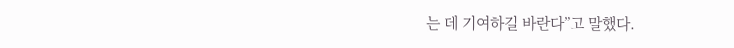는 데 기여하길 바란다”고 말했다.